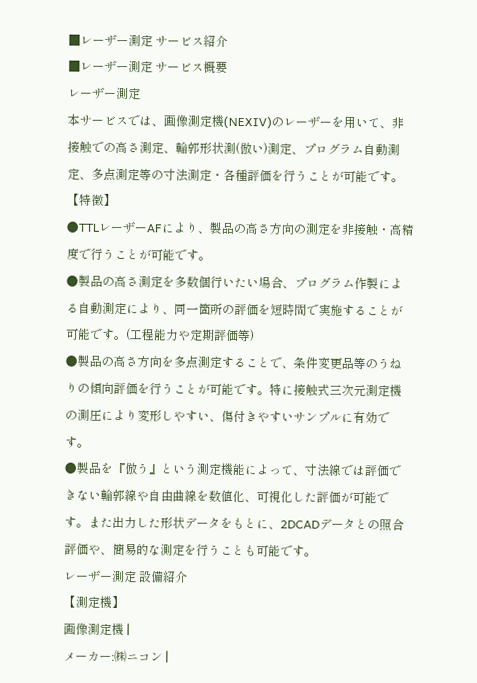■レーザー測定 サービス紹介
■レーザー測定 サービス概要
レーザー測定
本サービスでは、画像測定機(NEXIV)のレーザーを用いて、非接触での高さ測定、輪郭形状測(倣い)測定、プログラム自動測定、多点測定等の寸法測定・各種評価を行うことが可能です。
【特徴】
●TTLレーザーAFにより、製品の高さ方向の測定を非接触・高精度で行うことが可能です。
●製品の高さ測定を多数個行いたい場合、プログラム作製による自動測定により、同一箇所の評価を短時間で実施することが可能です。(工程能力や定期評価等)
●製品の高さ方向を多点測定することで、条件変更品等のうねりの傾向評価を行うことが可能です。特に接触式三次元測定機の測圧により変形しやすい、傷付きやすいサンプルに有効です。
●製品を『倣う』という測定機能によって、寸法線では評価できない輪郭線や自由曲線を数値化、可視化した評価が可能です。また出力した形状データをもとに、2DCADデータとの照合評価や、簡易的な測定を行うことも可能です。
レーザー測定 設備紹介
【測定機】
画像測定機 |
メーカー:㈱ニコン |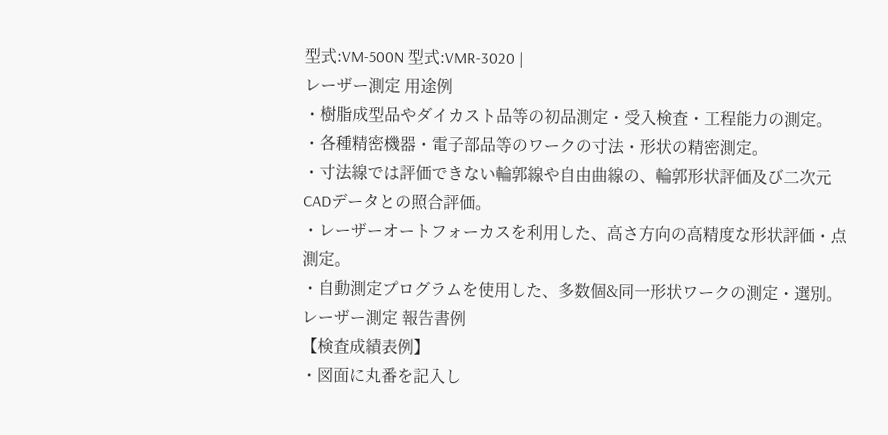型式:VM-500N 型式:VMR-3020 |
レーザー測定 用途例
・樹脂成型品やダイカスト品等の初品測定・受入検査・工程能力の測定。
・各種精密機器・電子部品等のワークの寸法・形状の精密測定。
・寸法線では評価できない輪郭線や自由曲線の、輪郭形状評価及び二次元CADデータとの照合評価。
・レーザーオートフォーカスを利用した、高さ方向の高精度な形状評価・点測定。
・自動測定プログラムを使用した、多数個&同一形状ワークの測定・選別。
レーザー測定 報告書例
【検査成績表例】
・図面に丸番を記入し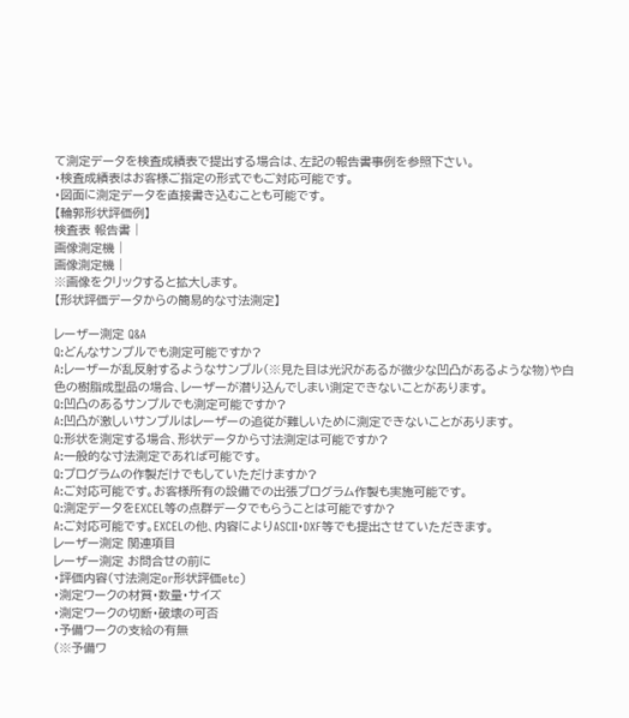て測定データを検査成績表で提出する場合は、左記の報告書事例を参照下さい。
・検査成績表はお客様ご指定の形式でもご対応可能です。
・図面に測定データを直接書き込むことも可能です。
【輪郭形状評価例】
検査表 報告書 |
画像測定機 |
画像測定機 |
※画像をクリックすると拡大します。
【形状評価データからの簡易的な寸法測定】

レーザー測定 Q&A
Q:どんなサンプルでも測定可能ですか?
A:レーザーが乱反射するようなサンプル(※見た目は光沢があるが微少な凹凸があるような物)や白色の樹脂成型品の場合、レーザーが潜り込んでしまい測定できないことがあります。
Q:凹凸のあるサンプルでも測定可能ですか?
A:凹凸が激しいサンプルはレーザーの追従が難しいために測定できないことがあります。
Q:形状を測定する場合、形状データから寸法測定は可能ですか?
A:一般的な寸法測定であれば可能です。
Q:プログラムの作製だけでもしていただけますか?
A:ご対応可能です。お客様所有の設備での出張プログラム作製も実施可能です。
Q:測定データをEXCEL等の点群データでもらうことは可能ですか?
A:ご対応可能です。EXCELの他、内容によりASCII・DXF等でも提出させていただきます。
レーザー測定 関連項目
レーザー測定 お問合せの前に
・評価内容(寸法測定or形状評価etc)
・測定ワークの材質・数量・サイズ
・測定ワークの切断・破壊の可否
・予備ワークの支給の有無
(※予備ワ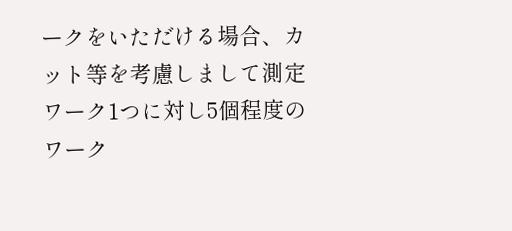ークをいただける場合、カット等を考慮しまして測定ワーク1つに対し5個程度のワーク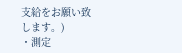支給をお願い致します。)
・測定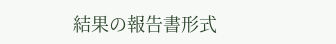結果の報告書形式